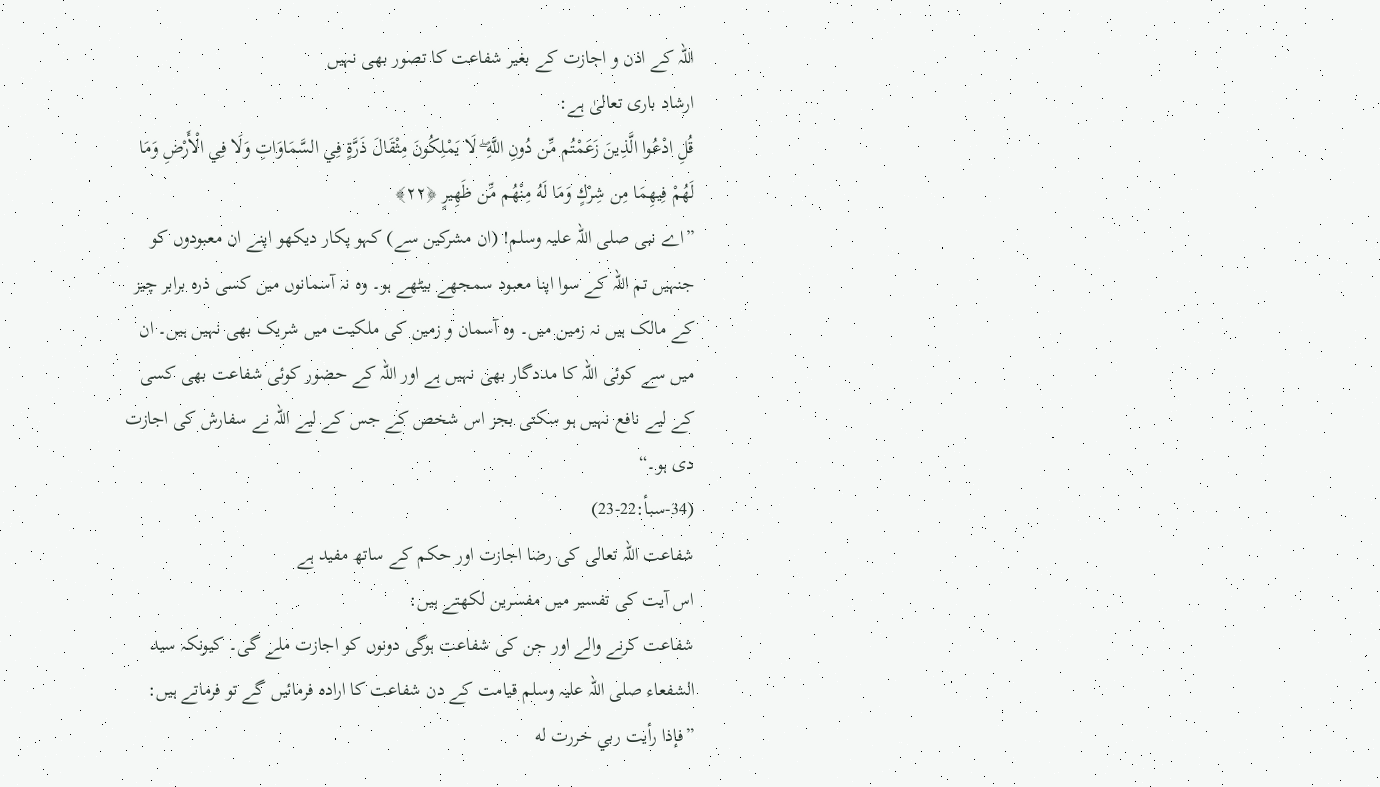اللہ کے اذن و اجازت کے بغیر شفاعت کا تصور بھی نہیں
ارشاد باری تعالیٰ ہے:
قُلِ ادْعُوا الَّذِينَ زَعَمْتُم مِّن دُونِ اللَّهِ ۖ لَا يَمْلِكُونَ مِثْقَالَ ذَرَّةٍ فِي السَّمَاوَاتِ وَلَا فِي الْأَرْضِ وَمَا لَهُمْ فِيهِمَا مِن شِرْكٍ وَمَا لَهُ مِنْهُم مِّن ظَهِيرٍ ﴿٢٢﴾
”اے نبی صلی اللہ علیہ وسلم! (ان مشرکین سے) کہو پکار دیکھو اپنے ان معبودوں کو جنہیں تم اللہ کے سوا اپنا معبود سمجھے بیٹھے ہو۔ وہ نہ آسمانوں میں کسی ذرہ برابر چیز کے مالک ہیں نہ زمین میں۔ وہ آسمان و زمین کی ملکیت میں شریک بھی نہیں ہیں۔ ان میں سے کوئی اللہ کا مددگار بھی نہیں ہے اور اللہ کے حضور کوئی شفاعت بھی کسی کے لیے نافع نہیں ہو سکتی بجز اس شخص کے جس کے لیے اللہ نے سفارش کی اجازت دی ہو۔“
(34-سبأ:22-23)
شفاعت اللہ تعالی کی رضا اجازت اور حکم کے ساتھ مفید ہے
اس آیت کی تفسیر میں مفسرین لکھتے ہیں:
شفاعت کرنے والے اور جن کی شفاعت ہوگی دونوں کو اجازت ملے گی۔ کیونکہ سید الشفعاء صلی اللہ علیہ وسلم قیامت کے دن شفاعت کا ارادہ فرمائیں گے تو فرماتے ہیں:
”فإذا رأيت ربي خررت له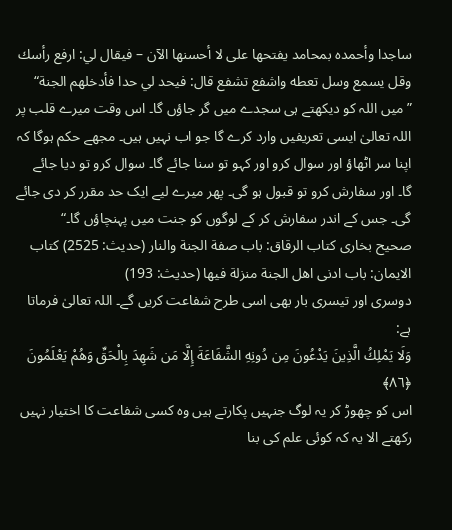ساجدا وأحمده بمحامد يفتحها على لا أحسنها الآن – فيقال لي: ارفع رأسك وقل يسمع وسل تعطه واشفع تشفع قال: فيحد لي حدا فأدخلهم الجنة“
”میں اللہ کو دیکھتے ہی سجدے میں گر جاؤں گا۔ اس وقت میرے قلب پر اللہ تعالیٰ ایسی تعریفیں وارد کرے گا جو اب نہیں ہیں۔ مجھے حکم ہوگا کہ اپنا سر اٹھاؤ اور سوال کرو اور کہو تو سنا جائے گا۔ سوال کرو تو دیا جائے گا۔ اور سفارش کرو تو قبول ہو گی۔ پھر میرے لیے ایک حد مقرر کر دی جائے گی۔ جس کے اندر سفارش کر کے لوگوں کو جنت میں پہنچاؤں گا۔“
صحیح بخاری کتاب الرقاق: باب صفة الجنة والنار (حديث: 2525) کتاب الایمان: باب ادنی اهل الجنة منزلة فيها (حديث: 193)
دوسری اور تیسری بار بھی اسی طرح شفاعت کریں گے۔ اللہ تعالیٰ فرماتا ہے:
وَلَا يَمْلِكُ الَّذِينَ يَدْعُونَ مِن دُونِهِ الشَّفَاعَةَ إِلَّا مَن شَهِدَ بِالْحَقِّ وَهُمْ يَعْلَمُونَ ﴿٨٦﴾
اس کو چھوڑ کر یہ لوگ جنہیں پکارتے ہیں وہ کسی شفاعت کا اختیار نہیں رکھتے الا یہ کہ کوئی علم کی بنا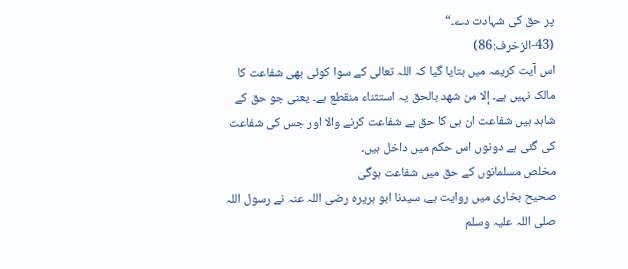پر حق کی شہادت دے۔“
(43-الزخرف:86)
اس آیت کریمہ میں بتایا گیا کہ اللہ تعالی کے سوا کوئی بھی شفاعت کا مالک نہیں ہے۔ إلا من شهد بالحق یہ استثناء منقطع ہے۔ یعنی جو حق کے شاہد ہیں شفاعت ان ہی کا حق ہے شفاعت کرنے والا اور جس کی شفاعت کی گئی ہے دونوں اس حکم میں داخل ہیں۔
مخلص مسلمانوں کے حق میں شفاعت ہوگی
صحیح بخاری میں روایت ہے، سیدنا ابو ہریرہ رضی اللہ عنہ نے رسول اللہ صلی اللہ علیہ وسلم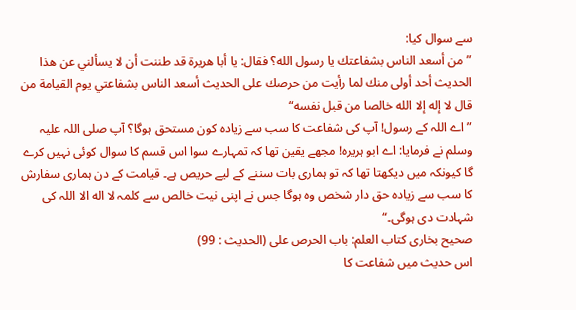سے سوال کیا:
”من أسعد الناس بشفاعتك يا رسول الله؟ فقال: يا أبا هريرة قد طننت أن لا يسألني عن هذا الحديث أحد أولى منك لما رأيت من حرصك على الحديث أسعد الناس بشفاعتي يوم القيامة من قال لا إله إلا الله خالصا من قبل نفسه“
”اے اللہ کے رسول! آپ کی شفاعت کا سب سے زیادہ کون مستحق ہوگا؟ آپ صلی اللہ علیہ وسلم نے فرمایا: اے ابو ہریرہ! مجھے یقین تھا کہ تمہارے سوا اس قسم کا سوال کوئی نہیں کرے گا کیونکہ میں دیکھتا تھا کہ تو ہماری بات سننے کے لیے حریص ہے۔ قیامت کے دن ہماری سفارش کا سب سے زیادہ حق دار شخص وہ ہوگا جس نے اپنی نیت خالص سے کلمہ لا اله الا اللہ کی شہادت دی ہوگی۔“
صحیح بخاری کتاب العلم: باب الحرص على (الحديث : 99)
اس حدیث میں شفاعت کا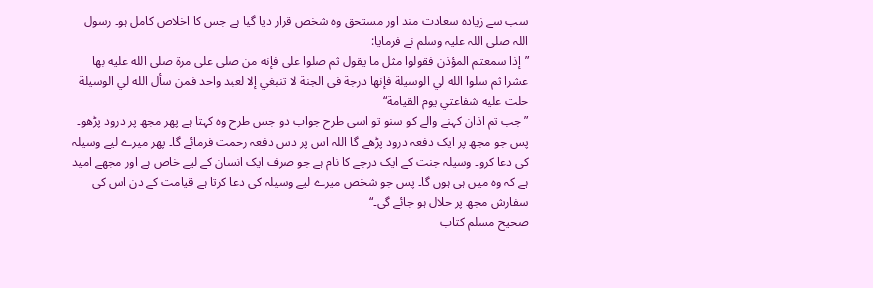سب سے زیادہ سعادت مند اور مستحق وہ شخص قرار دیا گیا ہے جس کا اخلاص کامل ہو۔ رسول اللہ صلی اللہ علیہ وسلم نے فرمایا:
”إذا سمعتم المؤذن فقولوا مثل ما يقول ثم صلوا على فإنه من صلى على مرة صلى الله عليه بها عشرا ثم سلوا الله لي الوسيلة فإنها درجة فى الجنة لا تنبغي إلا لعبد واحد فمن سأل الله لي الوسيلة حلت عليه شفاعتي يوم القيامة“
”جب تم اذان کہنے والے کو سنو تو اسی طرح جواب دو جس طرح وہ کہتا ہے پھر مجھ پر درود پڑھو۔ پس جو مجھ پر ایک دفعہ درود پڑھے گا اللہ اس پر دس دفعہ رحمت فرمائے گا۔ پھر میرے لیے وسیلہ کی دعا کرو۔ وسیلہ جنت کے ایک درجے کا نام ہے جو صرف ایک انسان کے لیے خاص ہے اور مجھے امید ہے کہ وہ میں ہی ہوں گا۔ پس جو شخص میرے لیے وسیلہ کی دعا کرتا ہے قیامت کے دن اس کی سفارش مجھ پر حلال ہو جائے گی۔“
صحیح مسلم کتاب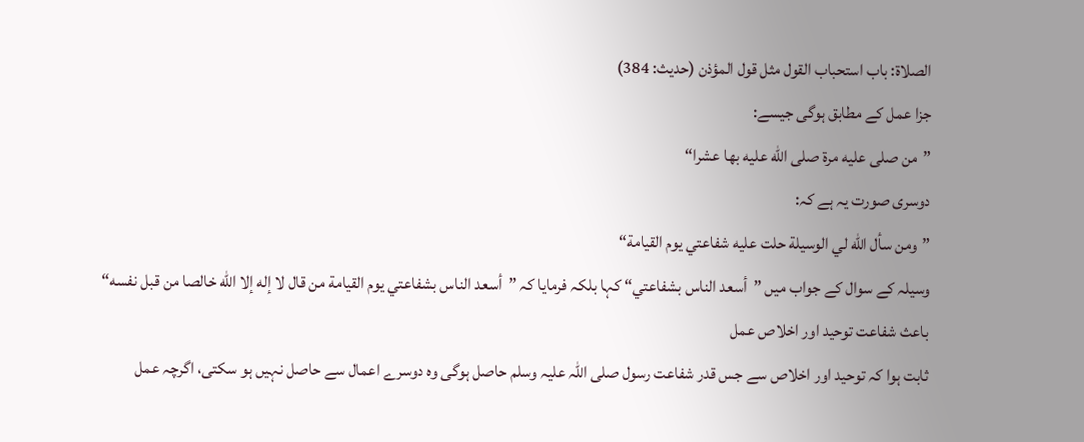الصلاة: باب استحباب القول مثل قول المؤذن (حديث: 384)
جزا عمل کے مطابق ہوگی جیسے:
”من صلى عليه مرة صلى الله عليه بها عشرا“
دوسری صورت یہ ہے کہ:
”ومن سأل الله لي الوسيلة حلت عليه شفاعتي يوم القيامة“
وسیلہ کے سوال کے جواب میں ”أسعد الناس بشفاعتي“ کہا بلکہ فرمایا کہ ”أسعد الناس بشفاعتي يوم القيامة من قال لا إله إلا الله خالصا من قبل نفسه“
باعث شفاعت توحید اور اخلاص عمل
ثابت ہوا کہ توحید اور اخلاص سے جس قدر شفاعت رسول صلی اللہ علیہ وسلم حاصل ہوگی وہ دوسرے اعمال سے حاصل نہیں ہو سکتی، اگرچہ عمل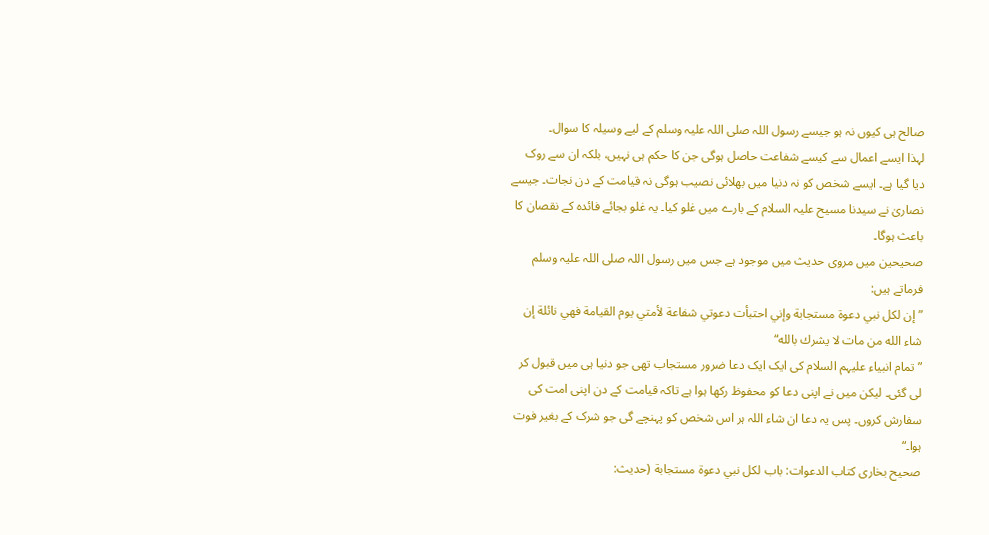صالح ہی کیوں نہ ہو جیسے رسول اللہ صلی اللہ علیہ وسلم کے لیے وسیلہ کا سوال۔
لہذا ایسے اعمال سے کیسے شفاعت حاصل ہوگی جن کا حکم ہی نہیں، بلکہ ان سے روک دیا گیا ہے۔ ایسے شخص کو نہ دنیا میں بھلائی نصیب ہوگی نہ قیامت کے دن نجات۔ جیسے نصاریٰ نے سیدنا مسیح علیہ السلام کے بارے میں غلو کیا۔ یہ غلو بجائے فائدہ کے نقصان کا باعث ہوگا۔
صحیحین میں مروی حدیث میں موجود ہے جس میں رسول اللہ صلی اللہ علیہ وسلم فرماتے ہیں:
”إن لكل نبي دعوة مستجابة وإني احتبأت دعوتي شفاعة لأمتي يوم القيامة فهي نائلة إن شاء الله من مات لا يشرك بالله“
”تمام انبیاء علیہم السلام کی ایک ایک دعا ضرور مستجاب تھی جو دنیا ہی میں قبول کر لی گئی۔ لیکن میں نے اپنی دعا کو محفوظ رکھا ہوا ہے تاکہ قیامت کے دن اپنی امت کی سفارش کروں۔ پس یہ دعا ان شاء اللہ ہر اس شخص کو پہنچے گی جو شرک کے بغیر فوت ہوا۔“
صحیح بخاری کتاب الدعوات: باب لكل نبي دعوة مستجابة (حديث: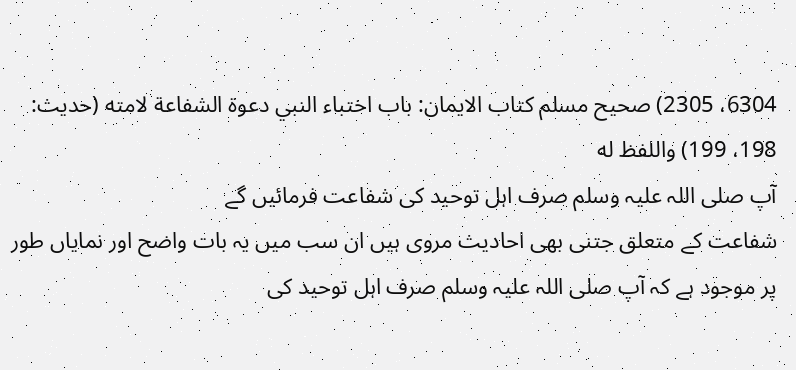6304، 2305) صحیح مسلم کتاب الایمان: باب اختباء النبي دعوة الشفاعة لامته (حديث: 198، 199) واللفظ له
آپ صلی اللہ علیہ وسلم صرف اہل توحید کی شفاعت فرمائیں گے
شفاعت کے متعلق جتنی بھی احادیث مروی ہیں ان سب میں یہ بات واضح اور نمایاں طور پر موجود ہے کہ آپ صلی اللہ علیہ وسلم صرف اہل توحید کی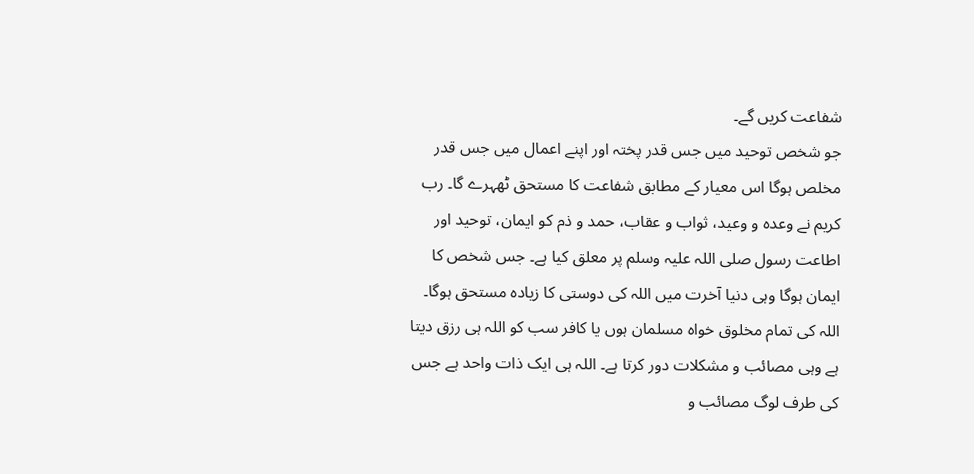شفاعت کریں گے۔
جو شخص توحید میں جس قدر پختہ اور اپنے اعمال میں جس قدر مخلص ہوگا اس معیار کے مطابق شفاعت کا مستحق ٹھہرے گا۔ رب کریم نے وعده و وعید، ثواب و عقاب، حمد و ذم کو ایمان، توحید اور اطاعت رسول صلی اللہ علیہ وسلم پر معلق کیا ہے۔ جس شخص کا ایمان ہوگا وہی دنیا آخرت میں اللہ کی دوستی کا زیادہ مستحق ہوگا۔
اللہ کی تمام مخلوق خواہ مسلمان ہوں یا کافر سب کو اللہ ہی رزق دیتا ہے وہی مصائب و مشکلات دور کرتا ہے۔ اللہ ہی ایک ذات واحد ہے جس کی طرف لوگ مصائب و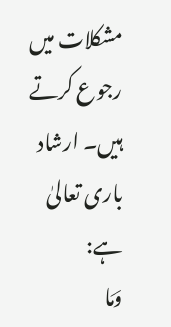مشکلات میں رجوع کرتے ہیں۔ ارشاد باری تعالیٰ ہے:
وَمَا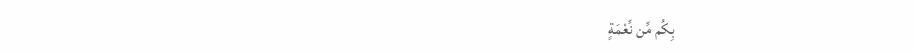بِكُم مِّن نِّعْمَةٍ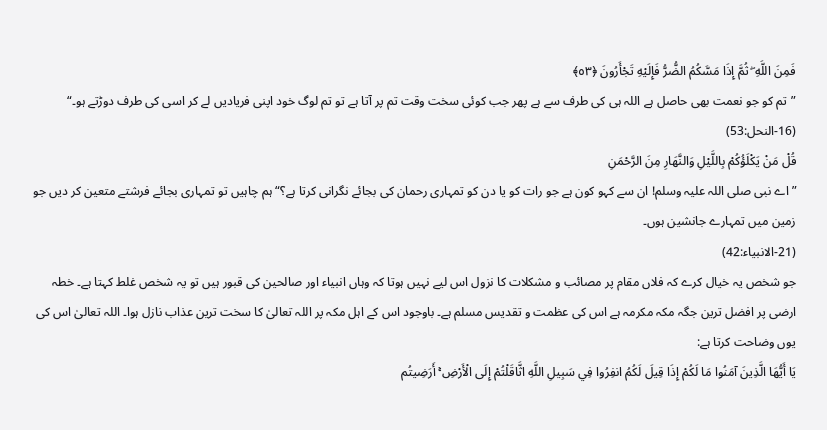فَمِنَ اللَّهِ ۖ ثُمَّ إِذَا مَسَّكُمُ الضُّرُّ فَإِلَيْهِ تَجْأَرُونَ ﴿٥٣﴾
”تم کو جو نعمت بھی حاصل ہے اللہ ہی کی طرف سے ہے پھر جب کوئی سخت وقت تم پر آتا ہے تو تم لوگ خود اپنی فریادیں لے کر اسی کی طرف دوڑتے ہو۔“
(16-النحل:53)
قُلْ مَنْ يَكْلَؤُكُمْ بِاللَّيْلِ وَالنَّهَارِ مِنَ الرَّحْمَنِ
”اے نبی صلی اللہ علیہ وسلم! ان سے کہو کون ہے جو رات کو یا دن کو تمہاری رحمان کی بجائے نگرانی کرتا ہے؟“ ہم چاہیں تو تمہاری بجائے فرشتے متعین کر دیں جو زمین میں تمہارے جانشین ہوں۔
(21-الانبیاء:42)
جو شخص یہ خیال کرے کہ فلاں مقام پر مصائب و مشکلات کا نزول اس لیے نہیں ہوتا کہ وہاں انبیاء اور صالحین کی قبور ہیں تو یہ شخص غلط کہتا ہے۔ خطہ ارضی پر افضل ترین جگہ مکہ مکرمہ ہے اس کی عظمت و تقدیس مسلم ہے۔ باوجود اس کے اہل مکہ پر اللہ تعالیٰ کا سخت ترین عذاب نازل ہوا۔ اللہ تعالیٰ اس کی یوں وضاحت کرتا ہے:
يَا أَيُّهَا الَّذِينَ آمَنُوا مَا لَكُمْ إِذَا قِيلَ لَكُمُ انفِرُوا فِي سَبِيلِ اللَّهِ اثَّاقَلْتُمْ إِلَى الْأَرْضِ ۚ أَرَضِيتُم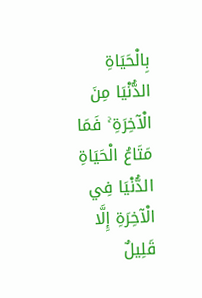بِالْحَيَاةِ الدُّنْيَا مِنَ الْآخِرَةِ ۚ فَمَا مَتَاعُ الْحَيَاةِ الدُّنْيَا فِي الْآخِرَةِ إِلَّا قَلِيلٌ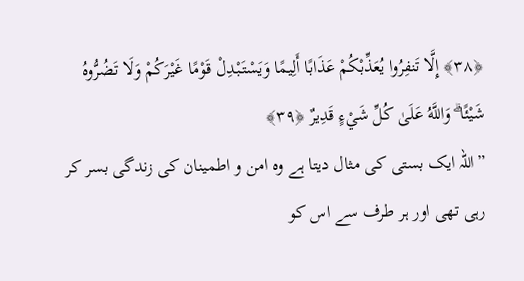﴿٣٨﴾ إِلَّا تَنفِرُوا يُعَذِّبْكُمْ عَذَابًا أَلِيمًا وَيَسْتَبْدِلْ قَوْمًا غَيْرَكُمْ وَلَا تَضُرُّوهُ شَيْئًا ۗ وَاللَّهُ عَلَىٰ كُلِّ شَيْءٍ قَدِيرٌ ﴿٣٩﴾
”اللہ ایک بستی کی مثال دیتا ہے وہ امن و اطمینان کی زندگی بسر کر رہی تھی اور ہر طرف سے اس کو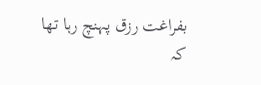بفراغت رزق پہنچ رہا تھا کہ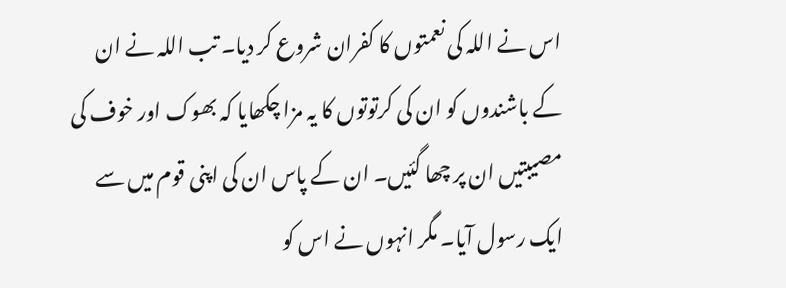اس نے اللہ کی نعمتوں کا کفران شروع کر دیا۔ تب اللہ نے ان کے باشندوں کو ان کی کرتوتوں کا یہ مزا چکھایا کہ بھوک اور خوف کی مصیبتیں ان پر چھا گئیں۔ ان کے پاس ان کی اپنی قوم میں سے ایک رسول آیا۔ مگر انہوں نے اس کو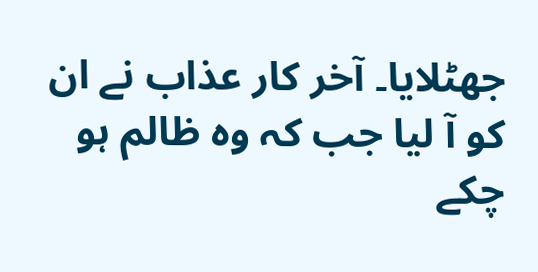جھٹلایا۔ آخر کار عذاب نے ان کو آ لیا جب کہ وہ ظالم ہو چکے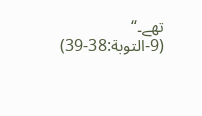تھے۔“
(9-التوبة:38-39)